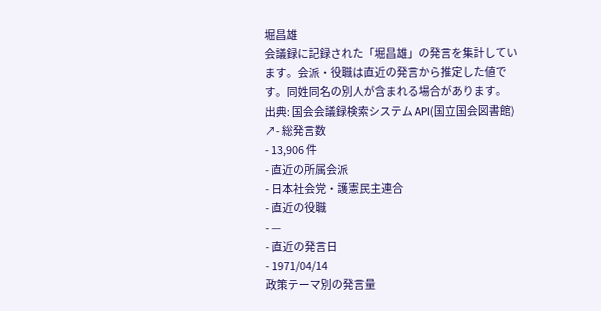堀昌雄
会議録に記録された「堀昌雄」の発言を集計しています。会派・役職は直近の発言から推定した値です。同姓同名の別人が含まれる場合があります。
出典: 国会会議録検索システム API(国立国会図書館) ↗- 総発言数
- 13,906 件
- 直近の所属会派
- 日本社会党・護憲民主連合
- 直近の役職
- —
- 直近の発言日
- 1971/04/14
政策テーマ別の発言量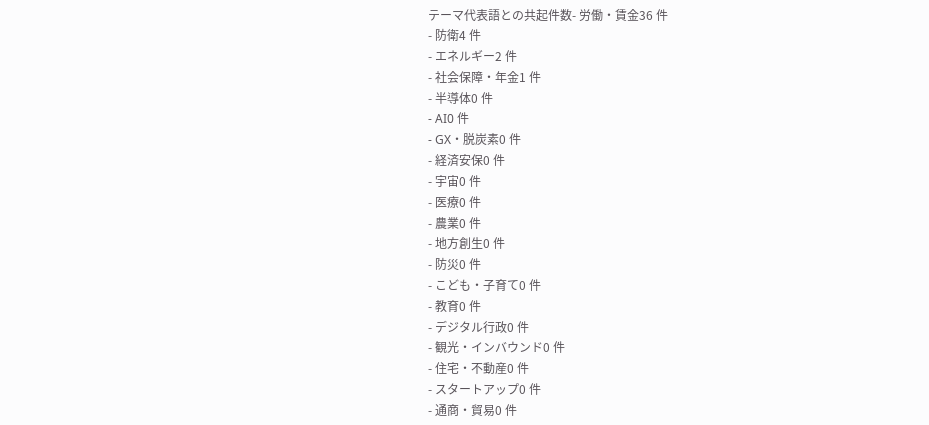テーマ代表語との共起件数- 労働・賃金36 件
- 防衛4 件
- エネルギー2 件
- 社会保障・年金1 件
- 半導体0 件
- AI0 件
- GX・脱炭素0 件
- 経済安保0 件
- 宇宙0 件
- 医療0 件
- 農業0 件
- 地方創生0 件
- 防災0 件
- こども・子育て0 件
- 教育0 件
- デジタル行政0 件
- 観光・インバウンド0 件
- 住宅・不動産0 件
- スタートアップ0 件
- 通商・貿易0 件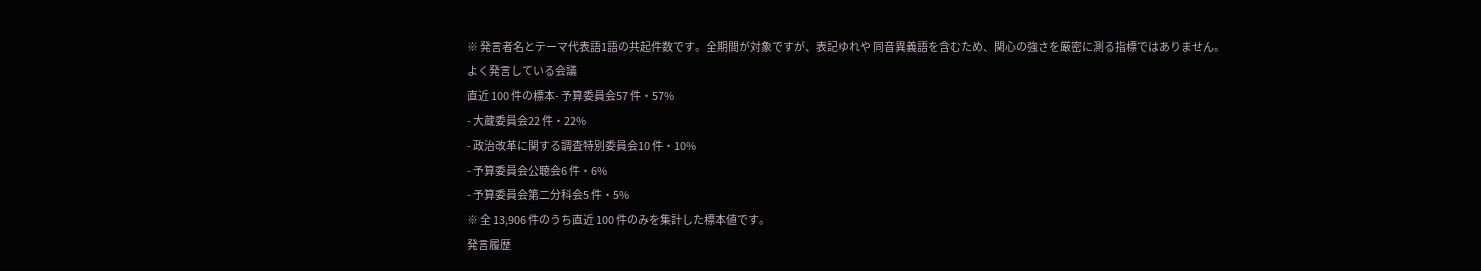※ 発言者名とテーマ代表語1語の共起件数です。全期間が対象ですが、表記ゆれや 同音異義語を含むため、関心の強さを厳密に測る指標ではありません。
よく発言している会議
直近 100 件の標本- 予算委員会57 件・57%
- 大蔵委員会22 件・22%
- 政治改革に関する調査特別委員会10 件・10%
- 予算委員会公聴会6 件・6%
- 予算委員会第二分科会5 件・5%
※ 全 13,906 件のうち直近 100 件のみを集計した標本値です。
発言履歴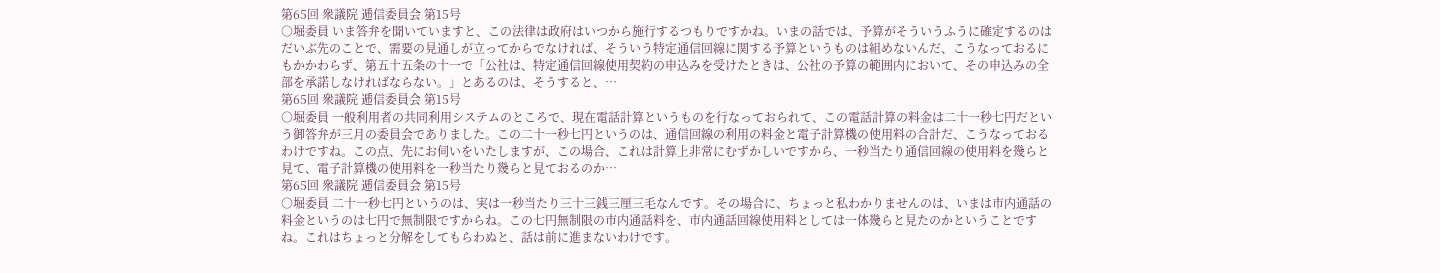第65回 衆議院 逓信委員会 第15号
○堀委員 いま答弁を聞いていますと、この法律は政府はいつから施行するつもりですかね。いまの話では、予算がそういうふうに確定するのはだいぶ先のことで、需要の見通しが立ってからでなければ、そういう特定通信回線に関する予算というものは組めないんだ、こうなっておるにもかかわらず、第五十五条の十一で「公社は、特定通信回線使用契約の申込みを受けたときは、公社の予算の範囲内において、その申込みの全部を承諾しなければならない。」とあるのは、そうすると、…
第65回 衆議院 逓信委員会 第15号
○堀委員 一般利用者の共同利用システムのところで、現在電話計算というものを行なっておられて、この電話計算の料金は二十一秒七円だという御答弁が三月の委員会でありました。この二十一秒七円というのは、通信回線の利用の料金と電子計算機の使用料の合計だ、こうなっておるわけですね。この点、先にお伺いをいたしますが、この場合、これは計算上非常にむずかしいですから、一秒当たり通信回線の使用料を幾らと見て、電子計算機の使用料を一秒当たり幾らと見ておるのか…
第65回 衆議院 逓信委員会 第15号
○堀委員 二十一秒七円というのは、実は一秒当たり三十三銭三厘三毛なんです。その場合に、ちょっと私わかりませんのは、いまは市内通話の料金というのは七円で無制限ですからね。この七円無制限の市内通話料を、市内通話回線使用料としては一体幾らと見たのかということですね。これはちょっと分解をしてもらわぬと、話は前に進まないわけです。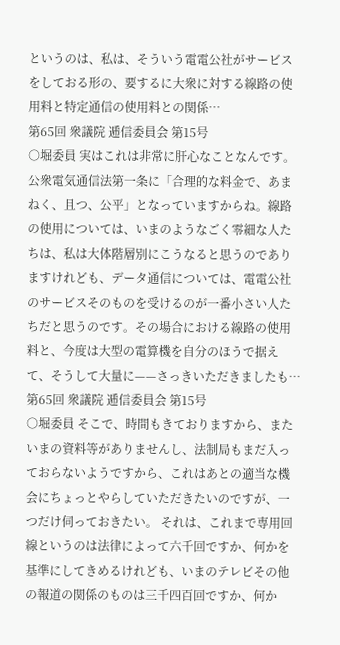というのは、私は、そういう電電公社がサービスをしておる形の、要するに大衆に対する線路の使用料と特定通信の使用料との関係…
第65回 衆議院 逓信委員会 第15号
○堀委員 実はこれは非常に肝心なことなんです。公衆電気通信法第一条に「合理的な料金で、あまねく、且つ、公平」となっていますからね。線路の使用については、いまのようなごく零細な人たちは、私は大体階層別にこうなると思うのでありますけれども、データ通信については、電電公社のサービスそのものを受けるのが一番小さい人たちだと思うのです。その場合における線路の使用料と、今度は大型の電算機を自分のほうで据えて、そうして大量に——さっきいただきましたも…
第65回 衆議院 逓信委員会 第15号
○堀委員 そこで、時間もきておりますから、またいまの資料等がありませんし、法制局もまだ入っておらないようですから、これはあとの適当な機会にちょっとやらしていただきたいのですが、一つだけ伺っておきたい。 それは、これまで専用回線というのは法律によって六千回ですか、何かを基準にしてきめるけれども、いまのテレビその他の報道の関係のものは三千四百回ですか、何か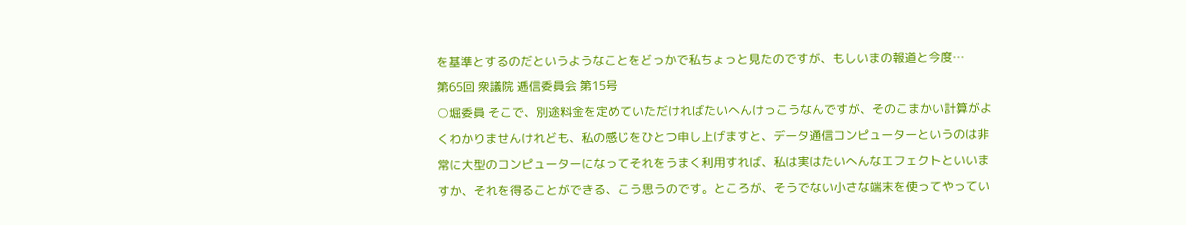を基準とするのだというようなことをどっかで私ちょっと見たのですが、もしいまの報道と今度…
第65回 衆議院 逓信委員会 第15号
○堀委員 そこで、別途料金を定めていただければたいへんけっこうなんですが、そのこまかい計算がよくわかりませんけれども、私の感じをひとつ申し上げますと、データ通信コンピューターというのは非常に大型のコンピューターになってそれをうまく利用すれば、私は実はたいへんなエフェクトといいますか、それを得ることができる、こう思うのです。ところが、そうでない小さな端末を使ってやってい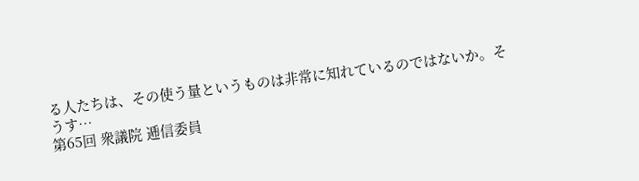る人たちは、その使う量というものは非常に知れているのではないか。そうす…
第65回 衆議院 逓信委員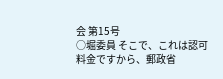会 第15号
○堀委員 そこで、これは認可料金ですから、郵政省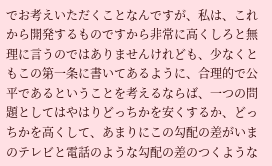でお考えいただくことなんですが、私は、これから開発するものですから非常に高くしろと無理に言うのではありませんけれども、少なくともこの第一条に書いてあるように、合理的で公平であるということを考えるならば、一つの問題としてはやはりどっちかを安くするか、どっちかを高くして、あまりにこの勾配の差がいまのテレビと電話のような勾配の差のつくような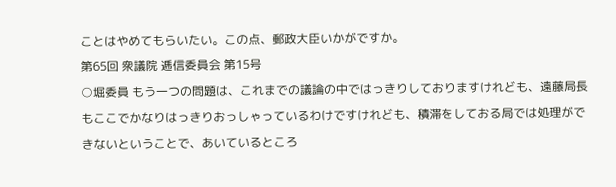ことはやめてもらいたい。この点、郵政大臣いかがですか。
第65回 衆議院 逓信委員会 第15号
○堀委員 もう一つの問題は、これまでの議論の中ではっきりしておりますけれども、遠藤局長もここでかなりはっきりおっしゃっているわけですけれども、積滞をしておる局では処理ができないということで、あいているところ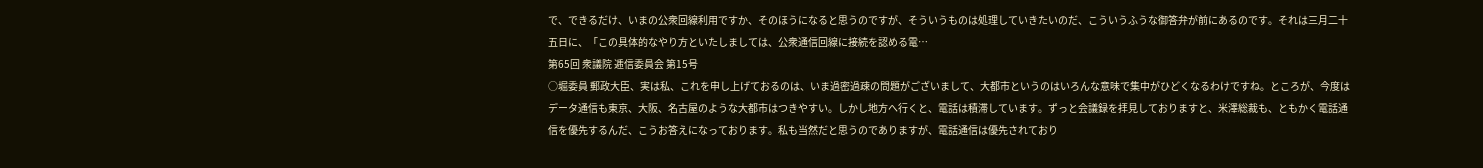で、できるだけ、いまの公衆回線利用ですか、そのほうになると思うのですが、そういうものは処理していきたいのだ、こういうふうな御答弁が前にあるのです。それは三月二十五日に、「この具体的なやり方といたしましては、公衆通信回線に接続を認める電…
第65回 衆議院 逓信委員会 第15号
○堀委員 郵政大臣、実は私、これを申し上げておるのは、いま過密過疎の問題がございまして、大都市というのはいろんな意味で集中がひどくなるわけですね。ところが、今度はデータ通信も東京、大阪、名古屋のような大都市はつきやすい。しかし地方へ行くと、電話は積滞しています。ずっと会議録を拝見しておりますと、米澤総裁も、ともかく電話通信を優先するんだ、こうお答えになっております。私も当然だと思うのでありますが、電話通信は優先されており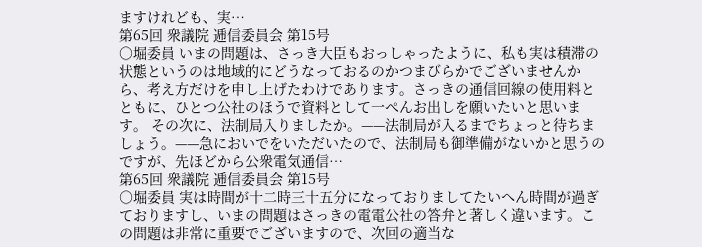ますけれども、実…
第65回 衆議院 逓信委員会 第15号
○堀委員 いまの問題は、さっき大臣もおっしゃったように、私も実は積滞の状態というのは地域的にどうなっておるのかつまびらかでございませんから、考え方だけを申し上げたわけであります。さっきの通信回線の使用料とともに、ひとつ公社のほうで資料として一ぺんお出しを願いたいと思います。 その次に、法制局入りましたか。——法制局が入るまでちょっと待ちましょう。——急においでをいただいたので、法制局も御準備がないかと思うのですが、先ほどから公衆電気通信…
第65回 衆議院 逓信委員会 第15号
○堀委員 実は時間が十二時三十五分になっておりましてたいへん時間が過ぎておりますし、いまの問題はさっきの電電公社の答弁と著しく違います。この問題は非常に重要でございますので、次回の適当な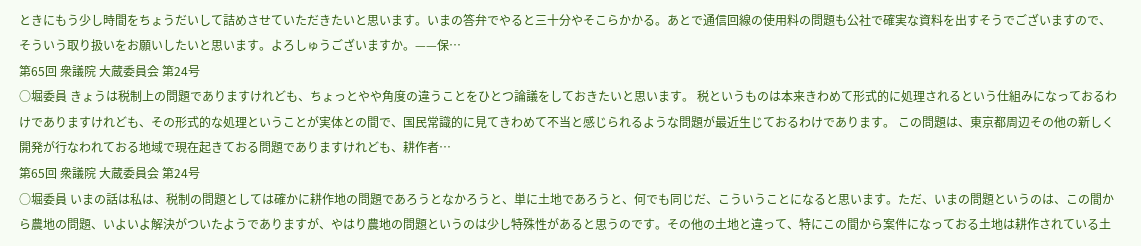ときにもう少し時間をちょうだいして詰めさせていただきたいと思います。いまの答弁でやると三十分やそこらかかる。あとで通信回線の使用料の問題も公社で確実な資料を出すそうでございますので、そういう取り扱いをお願いしたいと思います。よろしゅうございますか。——保…
第65回 衆議院 大蔵委員会 第24号
○堀委員 きょうは税制上の問題でありますけれども、ちょっとやや角度の違うことをひとつ論議をしておきたいと思います。 税というものは本来きわめて形式的に処理されるという仕組みになっておるわけでありますけれども、その形式的な処理ということが実体との間で、国民常識的に見てきわめて不当と感じられるような問題が最近生じておるわけであります。 この問題は、東京都周辺その他の新しく開発が行なわれておる地域で現在起きておる問題でありますけれども、耕作者…
第65回 衆議院 大蔵委員会 第24号
○堀委員 いまの話は私は、税制の問題としては確かに耕作地の問題であろうとなかろうと、単に土地であろうと、何でも同じだ、こういうことになると思います。ただ、いまの問題というのは、この間から農地の問題、いよいよ解決がついたようでありますが、やはり農地の問題というのは少し特殊性があると思うのです。その他の土地と違って、特にこの間から案件になっておる土地は耕作されている土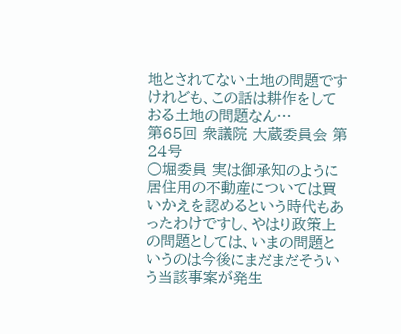地とされてない土地の問題ですけれども、この話は耕作をしておる土地の問題なん…
第65回 衆議院 大蔵委員会 第24号
○堀委員 実は御承知のように居住用の不動産については買いかえを認めるという時代もあったわけですし、やはり政策上の問題としては、いまの問題というのは今後にまだまだそういう当該事案が発生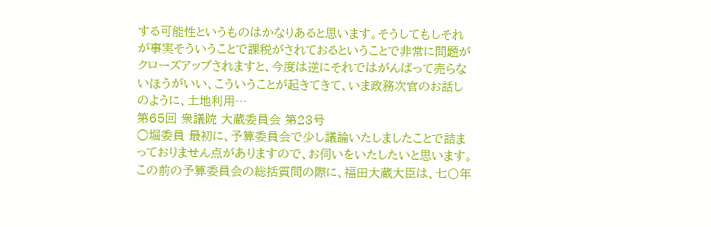する可能性というものはかなりあると思います。そうしてもしそれが事実そういうことで課税がされておるということで非常に問題がクローズアップされますと、今度は逆にそれではがんばって売らないほうがいい、こういうことが起きてきて、いま政務次官のお話しのように、土地利用…
第65回 衆議院 大蔵委員会 第23号
○堀委員 最初に、予算委員会で少し議論いたしましたことで詰まっておりません点がありますので、お伺いをいたしたいと思います。 この前の予算委員会の総括質問の際に、福田大蔵大臣は、七〇年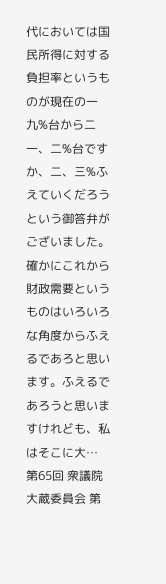代においては国民所得に対する負担率というものが現在の一九%台から二一、二%台ですか、二、三%ふえていくだろうという御答弁がございました。確かにこれから財政需要というものはいろいろな角度からふえるであろと思います。ふえるであろうと思いますけれども、私はそこに大…
第65回 衆議院 大蔵委員会 第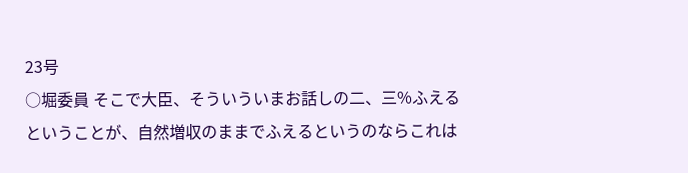23号
○堀委員 そこで大臣、そういういまお話しの二、三%ふえるということが、自然増収のままでふえるというのならこれは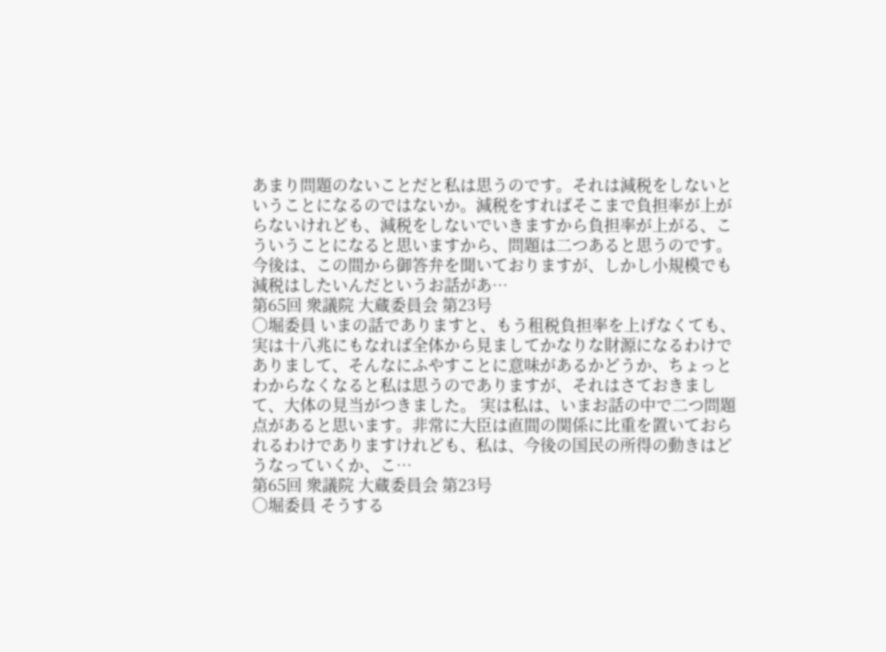あまり問題のないことだと私は思うのです。それは減税をしないということになるのではないか。減税をすればそこまで負担率が上がらないけれども、減税をしないでいきますから負担率が上がる、こういうことになると思いますから、問題は二つあると思うのです。今後は、この間から御答弁を聞いておりますが、しかし小規模でも減税はしたいんだというお話があ…
第65回 衆議院 大蔵委員会 第23号
○堀委員 いまの話でありますと、もう租税負担率を上げなくても、実は十八兆にもなれば全体から見ましてかなりな財源になるわけでありまして、そんなにふやすことに意味があるかどうか、ちょっとわからなくなると私は思うのでありますが、それはさておきまして、大体の見当がつきました。 実は私は、いまお話の中で二つ問題点があると思います。非常に大臣は直間の関係に比重を置いておられるわけでありますけれども、私は、今後の国民の所得の動きはどうなっていくか、こ…
第65回 衆議院 大蔵委員会 第23号
○堀委員 そうする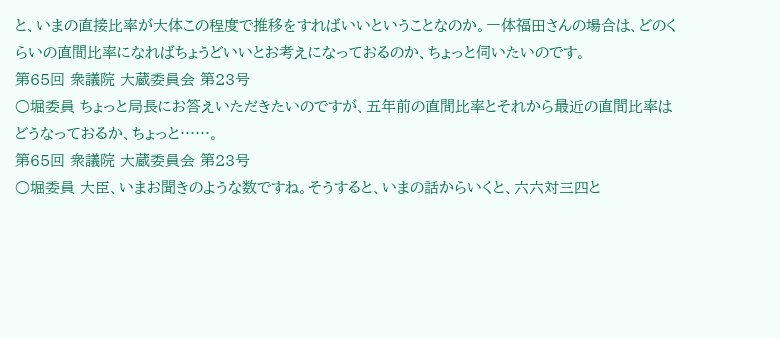と、いまの直接比率が大体この程度で推移をすればいいということなのか。一体福田さんの場合は、どのくらいの直間比率になればちょうどいいとお考えになっておるのか、ちょっと伺いたいのです。
第65回 衆議院 大蔵委員会 第23号
○堀委員 ちょっと局長にお答えいただきたいのですが、五年前の直間比率とそれから最近の直間比率はどうなっておるか、ちょっと……。
第65回 衆議院 大蔵委員会 第23号
○堀委員 大臣、いまお聞きのような数ですね。そうすると、いまの話からいくと、六六対三四と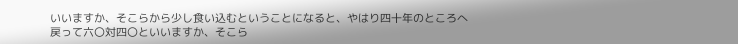いいますか、そこらから少し食い込むということになると、やはり四十年のところへ戻って六〇対四〇といいますか、そこら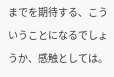までを期待する、こういうことになるでしょうか、感触としては。